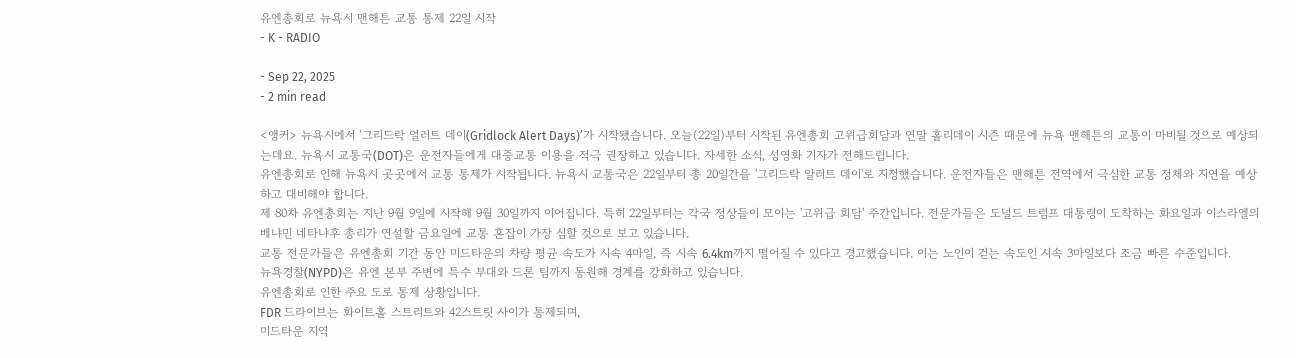유엔총회로 뉴욕시 맨해튼 교통 통제 22일 시작
- K - RADIO

- Sep 22, 2025
- 2 min read

<앵커> 뉴욕시에서 ‘그리드락 얼러트 데이(Gridlock Alert Days)’가 시작됐습니다. 오늘(22일)부터 시작된 유엔총회 고위급회담과 연말 홀리데이 시즌 때문에 뉴욕 맨해튼의 교통이 마비될 것으로 예상되는데요. 뉴욕시 교통국(DOT)은 운전자들에게 대중교통 이용을 적극 권장하고 있습니다. 자세한 소식, 성영화 기자가 전해드립니다.
유엔총회로 인해 뉴욕시 곳곳에서 교통 통제가 시작됩니다. 뉴욕시 교통국은 22일부터 총 20일간을 '그리드락 알러트 데이'로 지정했습니다. 운전자들은 맨해튼 전역에서 극심한 교통 정체와 지연을 예상하고 대비해야 합니다.
제 80차 유엔총회는 지난 9월 9일에 시작해 9월 30일까지 이어집니다. 특히 22일부터는 각국 정상들이 모이는 '고위급 회담' 주간입니다. 전문가들은 도널드 트럼프 대통령이 도착하는 화요일과 이스라엘의 베냐민 네타냐후 총리가 연설할 금요일에 교통 혼잡이 가장 심할 것으로 보고 있습니다.
교통 전문가들은 유엔총회 기간 동안 미드타운의 차량 평균 속도가 시속 4마일, 즉 시속 6.4km까지 떨어질 수 있다고 경고했습니다. 이는 노인이 걷는 속도인 시속 3마일보다 조금 빠른 수준입니다.
뉴욕경찰(NYPD)은 유엔 본부 주변에 특수 부대와 드론 팀까지 동원해 경계를 강화하고 있습니다.
유엔총회로 인한 주요 도로 통제 상황입니다.
FDR 드라이브는 화이트홀 스트리트와 42스트릿 사이가 통제되며,
미드타운 지역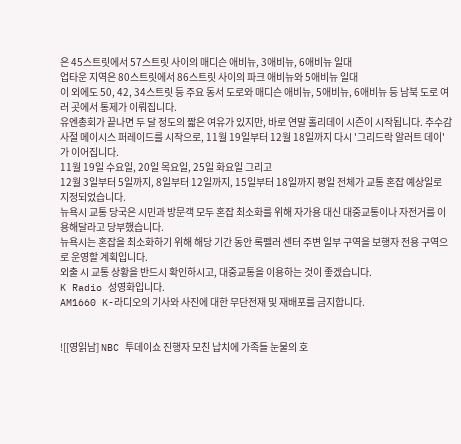은 45스트릿에서 57스트릿 사이의 매디슨 애비뉴, 3애비뉴, 6애비뉴 일대
업타운 지역은 80스트릿에서 86스트릿 사이의 파크 애비뉴와 5애비뉴 일대
이 외에도 50, 42, 34스트릿 등 주요 동서 도로와 매디슨 애비뉴, 5애비뉴, 6애비뉴 등 남북 도로 여러 곳에서 통제가 이뤄집니다.
유엔총회가 끝나면 두 달 정도의 짧은 여유가 있지만, 바로 연말 홀리데이 시즌이 시작됩니다. 추수감사절 메이시스 퍼레이드를 시작으로, 11월 19일부터 12월 18일까지 다시 '그리드락 알러트 데이'가 이어집니다.
11월 19일 수요일, 20일 목요일, 25일 화요일 그리고
12월 3일부터 5일까지, 8일부터 12일까지, 15일부터 18일까지 평일 전체가 교통 혼잡 예상일로 지정되었습니다.
뉴욕시 교통 당국은 시민과 방문객 모두 혼잡 최소화를 위해 자가용 대신 대중교통이나 자전거를 이용해달라고 당부했습니다.
뉴욕시는 혼잡을 최소화하기 위해 해당 기간 동안 록펠러 센터 주변 일부 구역을 보행자 전용 구역으로 운영할 계획입니다.
외출 시 교통 상황을 반드시 확인하시고, 대중교통을 이용하는 것이 좋겠습니다.
K Radio 성영화입니다.
AM1660 K-라디오의 기사와 사진에 대한 무단전재 및 재배포를 금지합니다.


![[영읽남] NBC 투데이쇼 진행자 모친 납치에 가족들 눈물의 호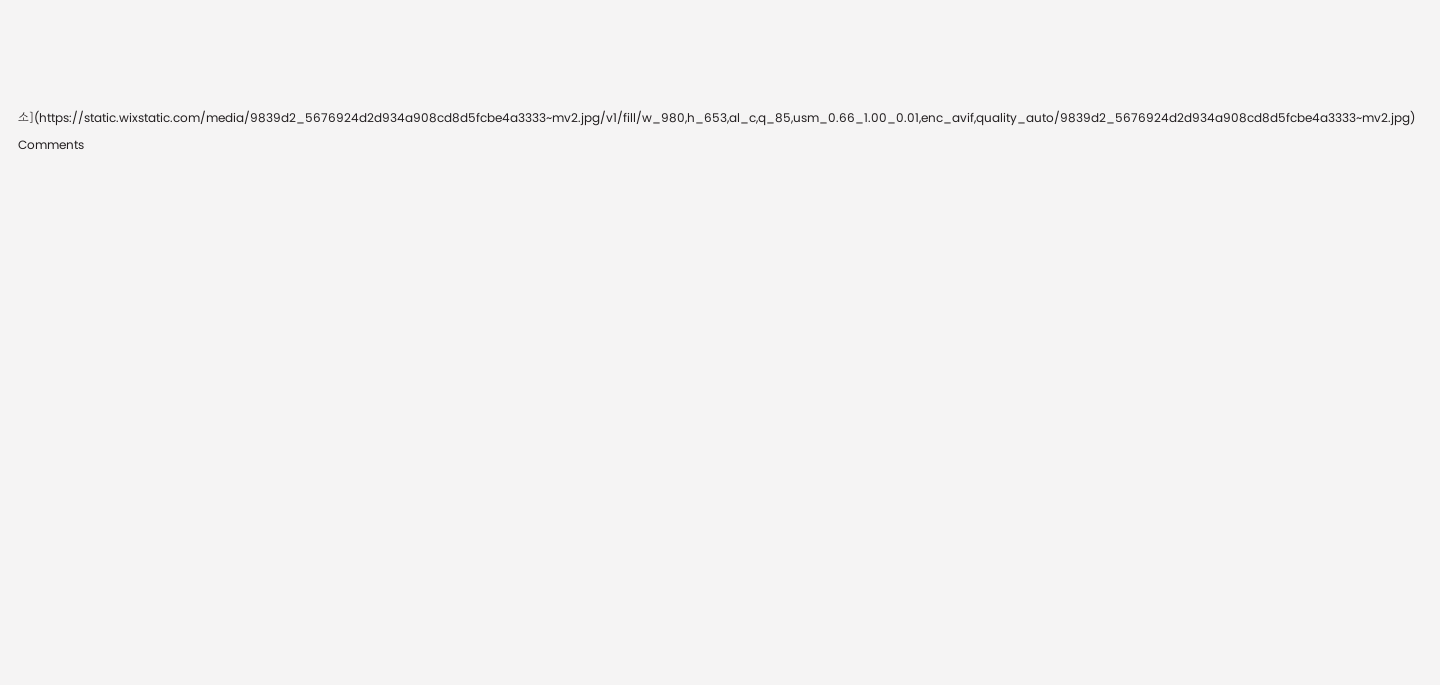소](https://static.wixstatic.com/media/9839d2_5676924d2d934a908cd8d5fcbe4a3333~mv2.jpg/v1/fill/w_980,h_653,al_c,q_85,usm_0.66_1.00_0.01,enc_avif,quality_auto/9839d2_5676924d2d934a908cd8d5fcbe4a3333~mv2.jpg)
Comments